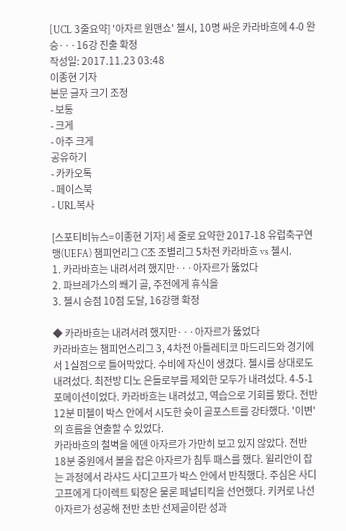[UCL 3줄요약] '아자르 원맨쇼' 첼시, 10명 싸운 카라바흐에 4-0 완승···16강 진출 확정
작성일: 2017.11.23 03:48
이종현 기자
본문 글자 크기 조정
- 보통
- 크게
- 아주 크게
공유하기
- 카카오톡
- 페이스북
- URL복사

[스포티비뉴스=이종현 기자] 세 줄로 요약한 2017-18 유럽축구연맹(UEFA) 챔피언리그 C조 조별리그 5차전 카라바흐 vs 첼시.
1. 카라바흐는 내려서려 했지만···아자르가 뚫었다
2. 파브레가스의 쐐기 골, 주전에게 휴식을
3. 첼시 승점 10점 도달, 16강행 확정

◆ 카라바흐는 내려서려 했지만···아자르가 뚫었다
카라바흐는 챔피언스리그 3, 4차전 아틀레티코 마드리드와 경기에서 1실점으로 틀어막았다. 수비에 자신이 생겼다. 첼시를 상대로도 내려섰다. 최전방 디노 은들로부를 제외한 모두가 내려섰다. 4-5-1 포메이션이었다. 카라바흐는 내려섰고, 역습으로 기회를 봤다. 전반 12분 미첼이 박스 안에서 시도한 슛이 골포스트를 강타했다. '이변'의 흐름을 연출할 수 있었다.
카라바흐의 철벽을 에덴 아자르가 가만히 보고 있지 않았다. 전반 18분 중원에서 볼을 잡은 아자르가 침투 패스를 했다. 윌리안이 잡는 과정에서 라샤드 사디고프가 박스 안에서 반칙했다. 주심은 사디고프에게 다이렉트 퇴장은 물론 페널티킥을 선언했다. 키커로 나선 아자르가 성공해 전반 초반 선제골이란 성과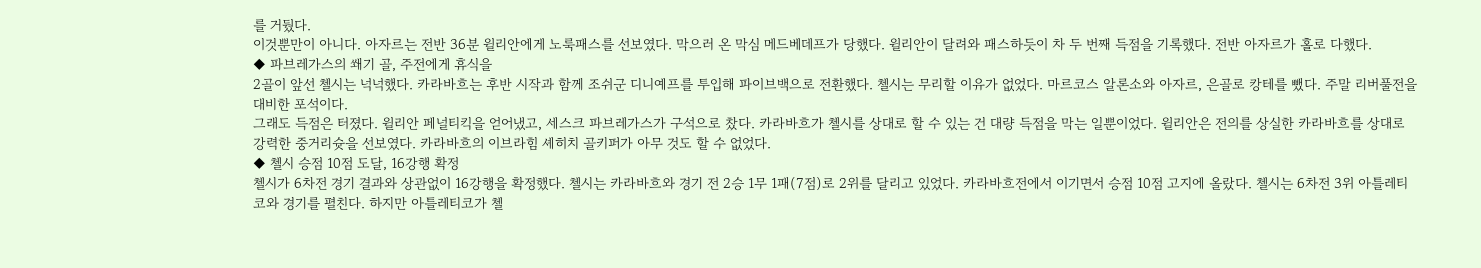를 거뒀다.
이것뿐만이 아니다. 아자르는 전반 36분 윌리안에게 노룩패스를 선보였다. 막으러 온 막심 메드베데프가 당했다. 윌리안이 달려와 패스하듯이 차 두 번째 득점을 기록했다. 전반 아자르가 홀로 다했다.
◆ 파브레가스의 쐐기 골, 주전에게 휴식을
2골이 앞선 첼시는 넉넉했다. 카라바흐는 후반 시작과 함께 조쉬군 디니예프를 투입해 파이브백으로 전환했다. 첼시는 무리할 이유가 없었다. 마르코스 알론소와 아자르, 은골로 캉테를 뺐다. 주말 리버풀전을 대비한 포석이다.
그래도 득점은 터졌다. 윌리안 페널티킥을 얻어냈고, 세스크 파브레가스가 구석으로 찼다. 카라바흐가 첼시를 상대로 할 수 있는 건 대량 득점을 막는 일뿐이었다. 윌리안은 전의를 상실한 카라바흐를 상대로 강력한 중거리슛을 선보였다. 카라바흐의 이브라힘 셰히치 골키퍼가 아무 것도 할 수 없었다.
◆ 첼시 승점 10점 도달, 16강행 확정
첼시가 6차전 경기 결과와 상관없이 16강행을 확정했다. 첼시는 카라바흐와 경기 전 2승 1무 1패(7점)로 2위를 달리고 있었다. 카라바흐전에서 이기면서 승점 10점 고지에 올랐다. 첼시는 6차전 3위 아틀레티코와 경기를 펼친다. 하지만 아틀레티코가 첼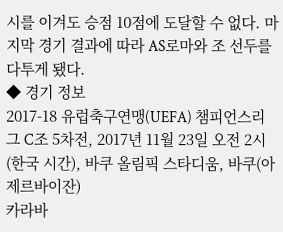시를 이겨도 승점 10점에 도달할 수 없다. 마지막 경기 결과에 따라 AS로마와 조 선두를 다투게 됐다.
◆ 경기 정보
2017-18 유럽축구연맹(UEFA) 챔피언스리그 C조 5차전, 2017년 11월 23일 오전 2시(한국 시간), 바쿠 올림픽 스타디움, 바쿠(아제르바이잔)
카라바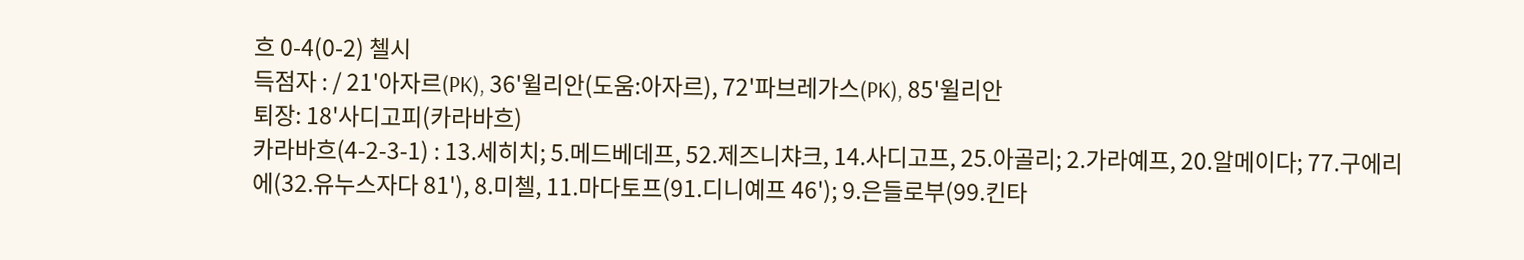흐 0-4(0-2) 첼시
득점자 : / 21'아자르(PK), 36'윌리안(도움:아자르), 72'파브레가스(PK), 85'윌리안
퇴장: 18'사디고피(카라바흐)
카라바흐(4-2-3-1) : 13.세히치; 5.메드베데프, 52.제즈니챠크, 14.사디고프, 25.아골리; 2.가라예프, 20.알메이다; 77.구에리에(32.유누스자다 81'), 8.미첼, 11.마다토프(91.디니예프 46'); 9.은들로부(99.킨타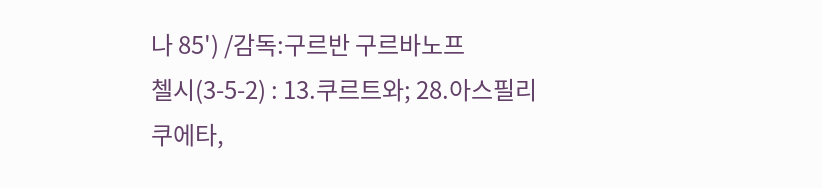나 85') /감독:구르반 구르바노프
첼시(3-5-2) : 13.쿠르트와; 28.아스필리쿠에타,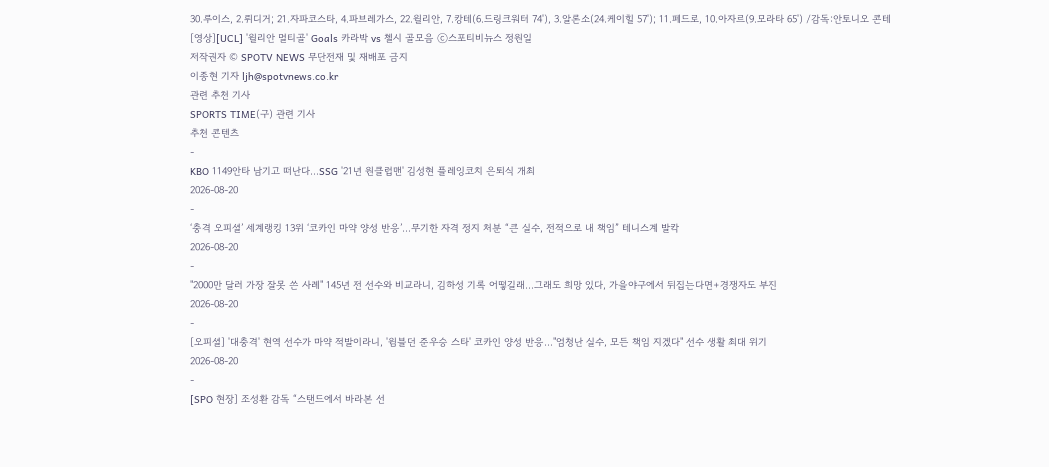30.루이스, 2.뤼디거; 21.자파코스타, 4.파브레가스, 22.윌리안, 7.캉테(6.드링크워터 74'), 3.알론소(24.케이힐 57'); 11.페드로, 10.아자르(9.모라타 65') /감독:안토니오 콘테
[영상][UCL] '윌리안 멀티골' Goals 카라박 vs 첼시 골모음 ⓒ스포티비뉴스 정원일
저작권자 © SPOTV NEWS 무단전재 및 재배포 금지
이종현 기자 ljh@spotvnews.co.kr
관련 추천 기사
SPORTS TIME(구) 관련 기사
추천 콘텐츠
-
KBO 1149안타 남기고 떠난다…SSG '21년 원클럽맨' 김성현 플레잉코치 은퇴식 개최
2026-08-20
-
‘충격 오피셜’ 세계랭킹 13위 ‘코카인 마약 양성 반응’…무기한 자격 정지 처분 “큰 실수, 전적으로 내 책임” 테니스계 발칵
2026-08-20
-
"2000만 달러 가장 잘못 쓴 사례" 145년 전 선수와 비교라니, 김하성 기록 어떻길래…그래도 희망 있다, 가을야구에서 뒤집는다면+경쟁자도 부진
2026-08-20
-
[오피셜] '대충격' 현역 선수가 마약 적발이라니, '윔블던 준우승 스타' 코카인 양성 반응…"엄청난 실수, 모든 책임 지겠다" 선수 생활 최대 위기
2026-08-20
-
[SPO 현장] 조성환 감독 “스탠드에서 바라본 선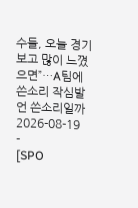수들, 오늘 경기보고 많이 느꼈으면”…A팀에 쓴소리 작심발언 쓴소리일까
2026-08-19
-
[SPO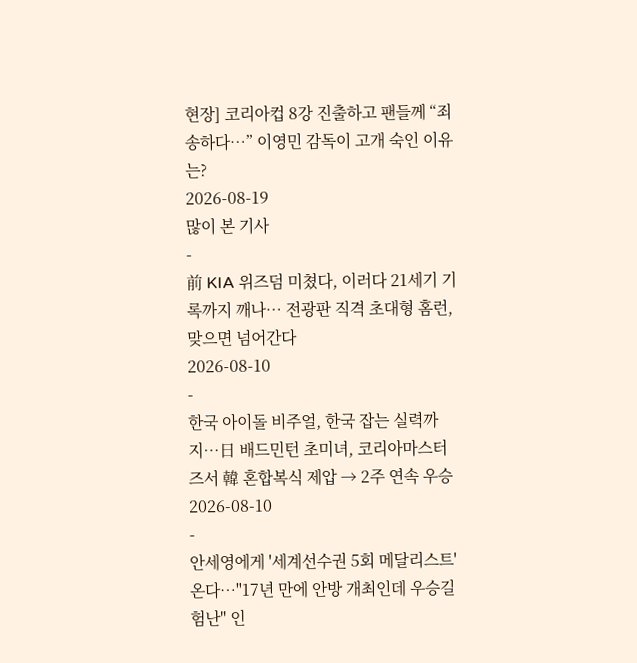현장] 코리아컵 8강 진출하고 팬들께 “죄송하다…” 이영민 감독이 고개 숙인 이유는?
2026-08-19
많이 본 기사
-
前 KIA 위즈덤 미쳤다, 이러다 21세기 기록까지 깨나… 전광판 직격 초대형 홈런, 맞으면 넘어간다
2026-08-10
-
한국 아이돌 비주얼, 한국 잡는 실력까지…日 배드민턴 초미녀, 코리아마스터즈서 韓 혼합복식 제압 → 2주 연속 우승
2026-08-10
-
안세영에게 '세계선수권 5회 메달리스트' 온다…"17년 만에 안방 개최인데 우승길 험난" 인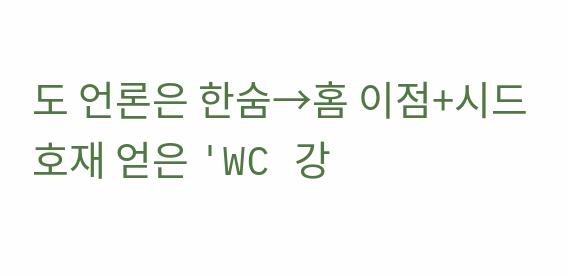도 언론은 한숨→홈 이점+시드 호재 얻은 'WC 강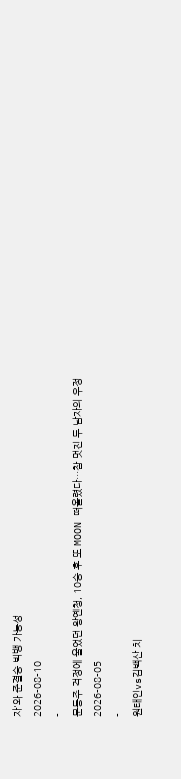자'와 준결승 빅뱅 가능성
2026-08-10
-
문동주 걱정에 울었던 왕옌청, 10승 후 또 MOON 떠올렸다…참 멋진 두 남자의 우정
2026-08-05
-
원태인vs김백산 치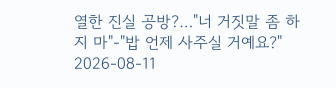열한 진실 공방?…"너 거짓말 좀 하지 마"-"밥 언제 사주실 거예요?"
2026-08-11